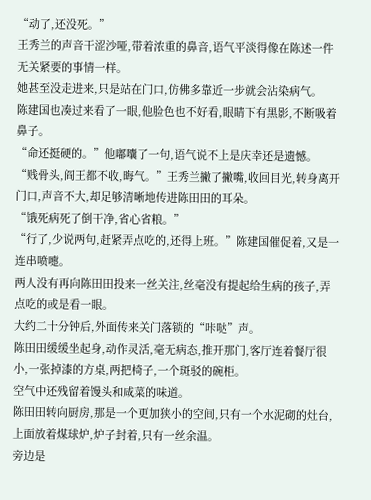“动了,还没死。”
王秀兰的声音干涩沙哑,带着浓重的鼻音,语气平淡得像在陈述一件无关紧要的事情一样。
她甚至没走进来,只是站在门口,仿佛多靠近一步就会沾染病气。
陈建国也凑过来看了一眼,他脸色也不好看,眼睛下有黑影,不断吸着鼻子。
“命还挺硬的。”他嘟囔了一句,语气说不上是庆幸还是遗憾。
“贱骨头,阎王都不收,晦气。”王秀兰撇了撇嘴,收回目光,转身离开门口,声音不大,却足够清晰地传进陈田田的耳朵。
“饿死病死了倒干净,省心省粮。”
“行了,少说两句,赶紧弄点吃的,还得上班。”陈建国催促着,又是一连串喷嚏。
两人没有再向陈田田投来一丝关注,丝毫没有提起给生病的孩子,弄点吃的或是看一眼。
大约二十分钟后,外面传来关门落锁的“咔哒”声。
陈田田缓缓坐起身,动作灵活,毫无病态,推开那门,客厅连着餐厅很小,一张掉漆的方桌,两把椅子,一个斑驳的碗柜。
空气中还残留着馒头和咸菜的味道。
陈田田转向厨房,那是一个更加狭小的空间,只有一个水泥砌的灶台,上面放着煤球炉,炉子封着,只有一丝余温。
旁边是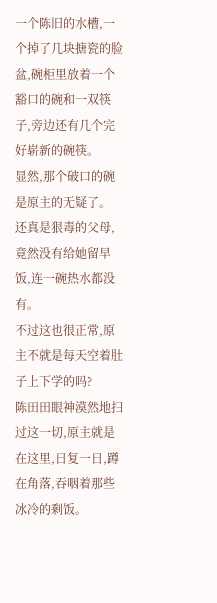一个陈旧的水槽,一个掉了几块搪瓷的脸盆,碗柜里放着一个豁口的碗和一双筷子,旁边还有几个完好崭新的碗筷。
显然,那个破口的碗是原主的无疑了。
还真是狠毒的父母,竟然没有给她留早饭,连一碗热水都没有。
不过这也很正常,原主不就是每天空着肚子上下学的吗?
陈田田眼神漠然地扫过这一切,原主就是在这里,日复一日,蹲在角落,吞咽着那些冰冷的剩饭。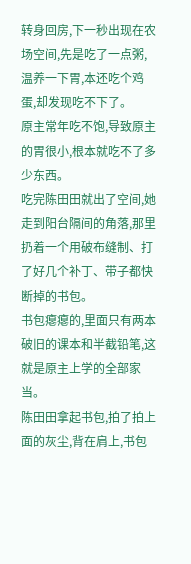转身回房,下一秒出现在农场空间,先是吃了一点粥,温养一下胃,本还吃个鸡蛋,却发现吃不下了。
原主常年吃不饱,导致原主的胃很小,根本就吃不了多少东西。
吃完陈田田就出了空间,她走到阳台隔间的角落,那里扔着一个用破布缝制、打了好几个补丁、带子都快断掉的书包。
书包瘪瘪的,里面只有两本破旧的课本和半截铅笔,这就是原主上学的全部家当。
陈田田拿起书包,拍了拍上面的灰尘,背在肩上,书包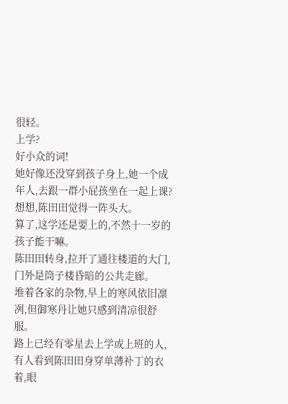很轻。
上学?
好小众的词!
她好像还没穿到孩子身上,她一个成年人,去跟一群小屁孩坐在一起上课?
想想,陈田田觉得一阵头大。
算了,这学还是要上的,不然十一岁的孩子能干嘛。
陈田田转身,拉开了通往楼道的大门,门外是筒子楼昏暗的公共走廊。
堆着各家的杂物,早上的寒风依旧凛冽,但御寒丹让她只感到清凉很舒服。
路上已经有零星去上学或上班的人,有人看到陈田田身穿单薄补丁的衣着,眼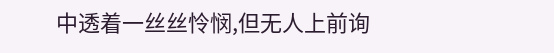中透着一丝丝怜悯,但无人上前询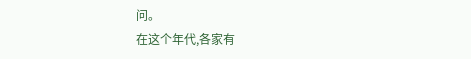问。
在这个年代,各家有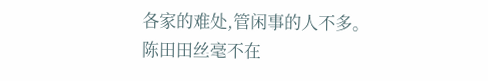各家的难处,管闲事的人不多。
陈田田丝毫不在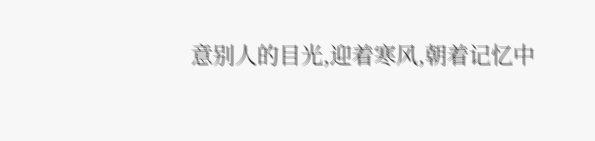意别人的目光,迎着寒风,朝着记忆中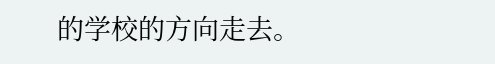的学校的方向走去。